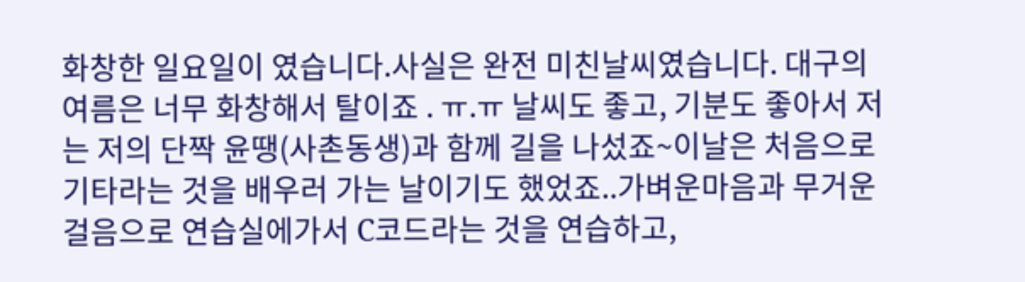화창한 일요일이 였습니다.사실은 완전 미친날씨였습니다. 대구의 여름은 너무 화창해서 탈이죠 . ㅠ.ㅠ 날씨도 좋고, 기분도 좋아서 저는 저의 단짝 윤땡(사촌동생)과 함께 길을 나섰죠~이날은 처음으로 기타라는 것을 배우러 가는 날이기도 했었죠..가벼운마음과 무거운걸음으로 연습실에가서 C코드라는 것을 연습하고,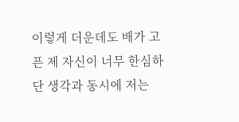이렇게 더운데도 배가 고픈 제 자신이 너무 한심하단 생각과 동시에 저는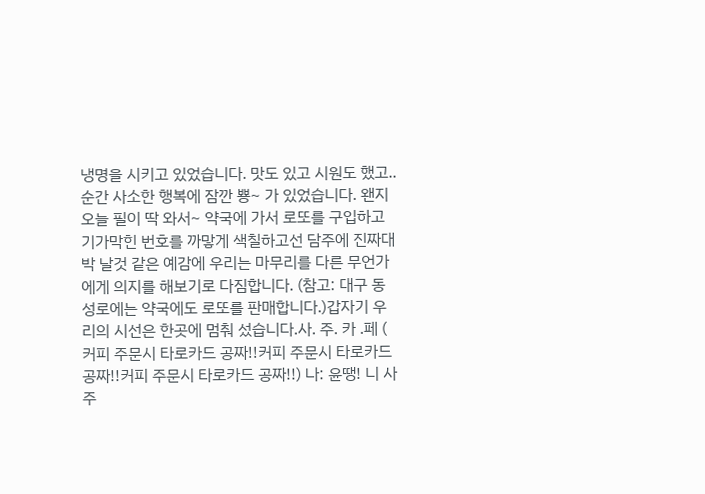냉명을 시키고 있었습니다. 맛도 있고 시원도 했고..순간 사소한 행복에 잠깐 뿅~ 가 있었습니다. 왠지 오늘 필이 딱 와서~ 약국에 가서 로또를 구입하고 기가막힌 번호를 까맣게 색칠하고선 담주에 진짜대박 날것 같은 예감에 우리는 마무리를 다른 무언가에게 의지를 해보기로 다짐합니다. (참고: 대구 동성로에는 약국에도 로또를 판매합니다.)갑자기 우리의 시선은 한곳에 멈춰 섰습니다.사. 주. 카 .페 ( 커피 주문시 타로카드 공짜!!커피 주문시 타로카드 공짜!!커피 주문시 타로카드 공짜!!) 나: 윤땡! 니 사주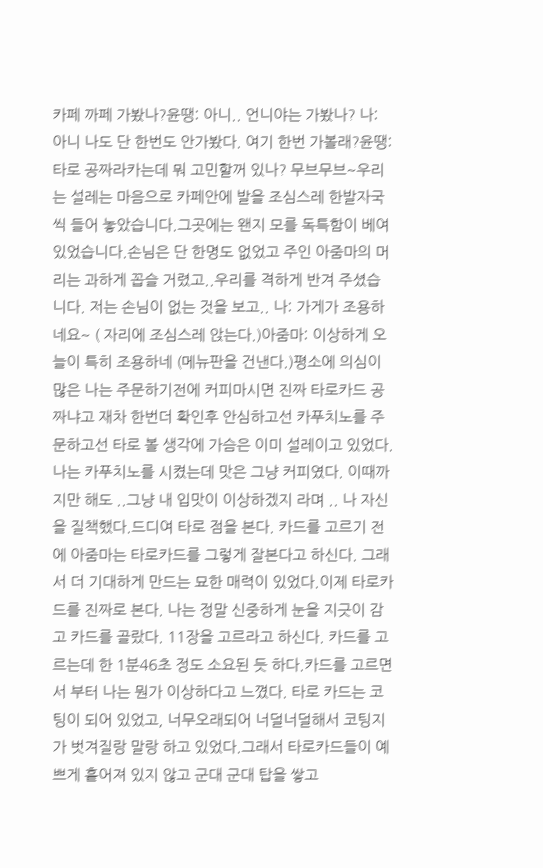카페 까페 가봤나?윤땡: 아니.. 언니야는 가봤나? 나: 아니 나도 단 한번도 안가봤다. 여기 한번 가볼래?윤땡: 타로 공짜라카는데 뭐 고민할꺼 있나? 무브무브~우리는 설레는 마음으로 카페안에 발을 조심스레 한발자국씩 들어 놓았습니다.그곳에는 왠지 모를 독특함이 베여 있었습니다.손님은 단 한명도 없었고 주인 아줌마의 머리는 과하게 꼽슬 거렸고..우리를 격하게 반겨 주셨습니다. 저는 손님이 없는 것을 보고.. 나: 가게가 조용하네요~ ( 자리에 조심스레 앉는다.)아줌마: 이상하게 오늘이 특히 조용하네 (메뉴판을 건낸다.)평소에 의심이 많은 나는 주문하기전에 커피마시면 진짜 타로카드 공짜냐고 재차 한번더 확인후 안심하고선 카푸치노를 주문하고선 타로 볼 생각에 가슴은 이미 설레이고 있었다.나는 카푸치노를 시켰는데 맛은 그냥 커피였다. 이때까지만 해도 ..그냥 내 입맛이 이상하겠지 라며 .. 나 자신을 질책했다.드디여 타로 점을 본다. 카드를 고르기 전에 아줌마는 타로카드를 그렇게 잘본다고 하신다. 그래서 더 기대하게 만드는 묘한 매력이 있었다.이제 타로카드를 진짜로 본다. 나는 정말 신중하게 눈을 지긋이 감고 카드를 골랐다. 11장을 고르라고 하신다. 카드를 고르는데 한 1분46초 정도 소요된 듯 하다.카드를 고르면서 부터 나는 뭔가 이상하다고 느꼈다. 타로 카드는 코팅이 되어 있었고, 너무오래되어 너덜너덜해서 코팅지가 벗겨질랑 말랑 하고 있었다.그래서 타로카드들이 예쁘게 흩어져 있지 않고 군대 군대 탑을 쌓고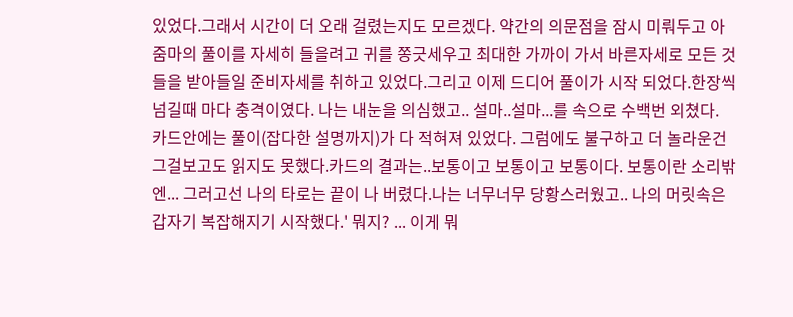있었다.그래서 시간이 더 오래 걸렸는지도 모르겠다. 약간의 의문점을 잠시 미뤄두고 아줌마의 풀이를 자세히 들을려고 귀를 쫑긋세우고 최대한 가까이 가서 바른자세로 모든 것들을 받아들일 준비자세를 취하고 있었다.그리고 이제 드디어 풀이가 시작 되었다.한장씩 넘길때 마다 충격이였다. 나는 내눈을 의심했고.. 설마..설마...를 속으로 수백번 외쳤다. 카드안에는 풀이(잡다한 설명까지)가 다 적혀져 있었다. 그럼에도 불구하고 더 놀라운건 그걸보고도 읽지도 못했다.카드의 결과는..보통이고 보통이고 보통이다. 보통이란 소리밖엔... 그러고선 나의 타로는 끝이 나 버렸다.나는 너무너무 당황스러웠고.. 나의 머릿속은 갑자기 복잡해지기 시작했다.' 뭐지? ... 이게 뭐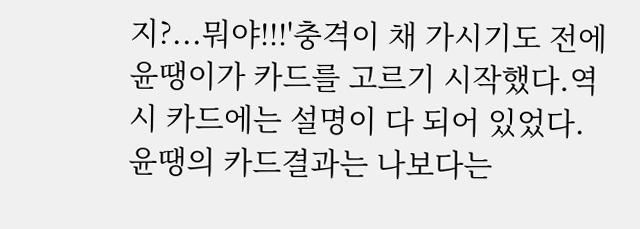지?...뭐야!!!'충격이 채 가시기도 전에 윤땡이가 카드를 고르기 시작했다.역시 카드에는 설명이 다 되어 있었다.윤땡의 카드결과는 나보다는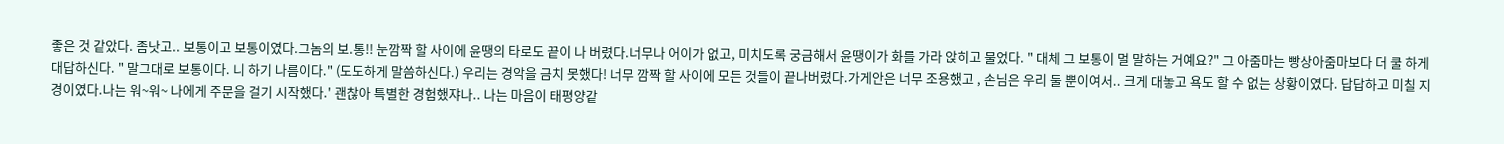좋은 것 같았다. 좀낫고.. 보통이고 보통이였다.그놈의 보.통!! 눈깜짝 할 사이에 윤땡의 타로도 끝이 나 버렸다.너무나 어이가 없고, 미치도록 궁금해서 윤땡이가 화를 가라 앉히고 물었다. " 대체 그 보통이 멀 말하는 거예요?" 그 아줌마는 빵상아줌마보다 더 쿨 하게 대답하신다. " 말그대로 보통이다. 니 하기 나름이다." (도도하게 말씀하신다.) 우리는 경악을 금치 못했다! 너무 깜짝 할 사이에 모든 것들이 끝나버렸다.가게안은 너무 조용했고 , 손님은 우리 둘 뿐이여서.. 크게 대놓고 욕도 할 수 없는 상황이였다. 답답하고 미칠 지경이였다.나는 워~워~ 나에게 주문을 걸기 시작했다.' 괜찮아 특별한 경험했쟈나.. 나는 마음이 태평양같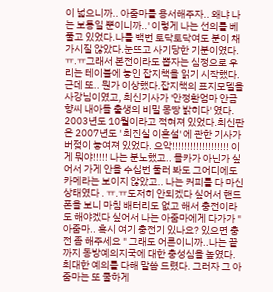이 넓으니까.. 아줌마를 용서해주자.. 왜냐 나는 보통일 뿐이니까..' 이렇게 나는 선의를 베풀고 있었다.나를 백번 토닥토닥여도 분이 채 가시질 않았다.눈뜨고 사기당한 기분이였다. ㅠ.ㅠ그래서 본전이라도 뽑자는 심정으로 우리는 테이블에 놓인 잡지책을 읽기 시작했다. 근데 또.. 뭔가 이상했다.잡지책의 표지모델을 사강님이였고, 최신기사가 '안정환엄마 안금향씨 내아들 출생의 비밀 몽땅 밝히다' 였다. 2003년도 10월이라고 적혀져 있었다.최신판은 2007년도 ' 최진실 이혼설' 에 관한 기사가 버젖이 놓여져 있었다. 으악!!!!!!!!!!!!!!!!!!! 이게 뭐야!!!!! 나는 분노했고.. 몰카가 아닌가 싶어서 가게 안을 수십번 둘러 봐도 그어디에도 카메라는 보이지 않았고.. 나는 커피를 다 마신 상태였다 . ㅠ.ㅠ도저히 안되겠다 싶어서 핸드폰을 보니 마침 배터리도 없고 해서 충전이라도 해야겠다 싶어서 나는 아줌마에게 다가가 " 아줌마.. 혹시 여기 충전기 있나요? 있으면 충전 좀 해주세요 " 그래도 어른이니까..나는 끝까지 동방예의지국에 대한 충성심을 높였다.최대한 예의를 다해 말씀 드렸다. 그러자 그 아줌마는 또 쿨하게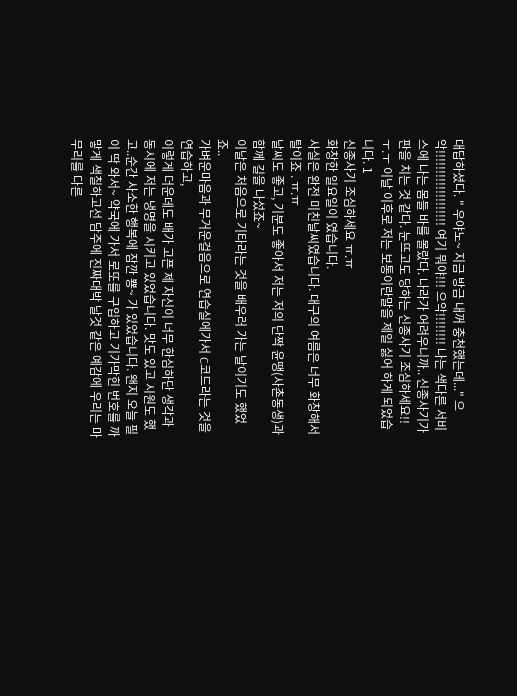대답하셨다. " 우야노~ 지금 방금 내꺼 충천했는데..." 으악!!!!!!!!!!!!!!!!!!! 여기 뭐야!!! 으악!!!!!!!! 나는 색다른 서비스에 나는 몸들 바를 몰랐다. 나라가 어려우니까.. 신종사기가 판을 치는 것 같다. 눈뜨고도 당하는 신종사기 조심하세요!! ㅜ.ㅜ 이날 이후로 저는 보통이란말을 제일 싫어 하게 되었습니다. 1
신종사기 조심하세요 ㅠ.ㅠ
화창한 일요일이 였습니다.
사실은 완전 미친날씨였습니다. 대구의 여름은 너무 화창해서 탈이죠 . ㅠ.ㅠ
날씨도 좋고, 기분도 좋아서 저는 저의 단짝 윤땡(사촌동생)과 함께 길을 나섰죠~
이날은 처음으로 기타라는 것을 배우러 가는 날이기도 했었죠..
가벼운마음과 무거운걸음으로 연습실에가서 C코드라는 것을 연습하고,
이렇게 더운데도 배가 고픈 제 자신이 너무 한심하단 생각과 동시에 저는 냉명을 시키고 있었습니다. 맛도 있고 시원도 했고..순간 사소한 행복에 잠깐 뿅~ 가 있었습니다. 왠지 오늘 필이 딱 와서~ 약국에 가서 로또를 구입하고 기가막힌 번호를 까맣게 색칠하고선 담주에 진짜대박 날것 같은 예감에 우리는 마무리를 다른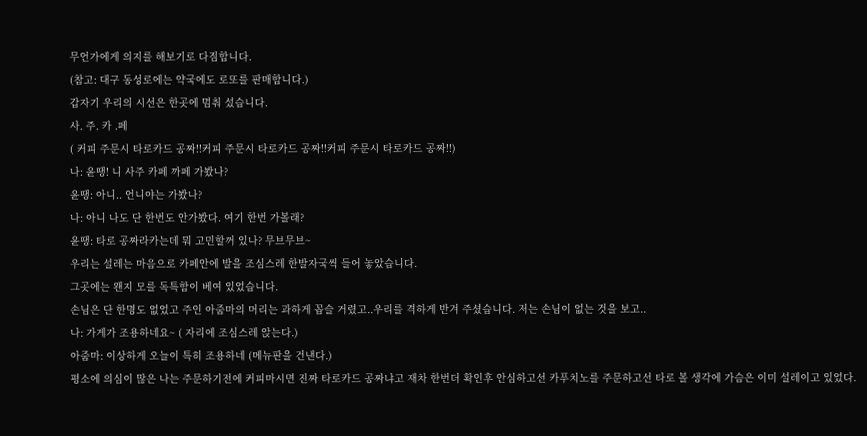무언가에게 의지를 해보기로 다짐합니다.
(참고: 대구 동성로에는 약국에도 로또를 판매합니다.)
갑자기 우리의 시선은 한곳에 멈춰 섰습니다.
사. 주. 카 .페
( 커피 주문시 타로카드 공짜!!커피 주문시 타로카드 공짜!!커피 주문시 타로카드 공짜!!)
나: 윤땡! 니 사주 카페 까페 가봤나?
윤땡: 아니.. 언니야는 가봤나?
나: 아니 나도 단 한번도 안가봤다. 여기 한번 가볼래?
윤땡: 타로 공짜라카는데 뭐 고민할꺼 있나? 무브무브~
우리는 설레는 마음으로 카페안에 발을 조심스레 한발자국씩 들어 놓았습니다.
그곳에는 왠지 모를 독특함이 베여 있었습니다.
손님은 단 한명도 없었고 주인 아줌마의 머리는 과하게 꼽슬 거렸고..우리를 격하게 반겨 주셨습니다. 저는 손님이 없는 것을 보고..
나: 가게가 조용하네요~ ( 자리에 조심스레 앉는다.)
아줌마: 이상하게 오늘이 특히 조용하네 (메뉴판을 건낸다.)
평소에 의심이 많은 나는 주문하기전에 커피마시면 진짜 타로카드 공짜냐고 재차 한번더 확인후 안심하고선 카푸치노를 주문하고선 타로 볼 생각에 가슴은 이미 설레이고 있었다.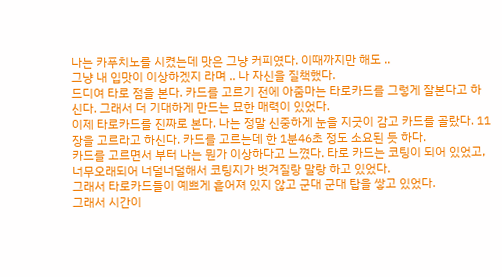나는 카푸치노를 시켰는데 맛은 그냥 커피였다. 이때까지만 해도 ..
그냥 내 입맛이 이상하겠지 라며 .. 나 자신을 질책했다.
드디여 타로 점을 본다. 카드를 고르기 전에 아줌마는 타로카드를 그렇게 잘본다고 하신다. 그래서 더 기대하게 만드는 묘한 매력이 있었다.
이제 타로카드를 진짜로 본다. 나는 정말 신중하게 눈을 지긋이 감고 카드를 골랐다. 11장을 고르라고 하신다. 카드를 고르는데 한 1분46초 정도 소요된 듯 하다.
카드를 고르면서 부터 나는 뭔가 이상하다고 느꼈다. 타로 카드는 코팅이 되어 있었고, 너무오래되어 너덜너덜해서 코팅지가 벗겨질랑 말랑 하고 있었다.
그래서 타로카드들이 예쁘게 흩어져 있지 않고 군대 군대 탑을 쌓고 있었다.
그래서 시간이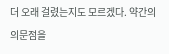더 오래 걸렸는지도 모르겠다. 약간의 의문점을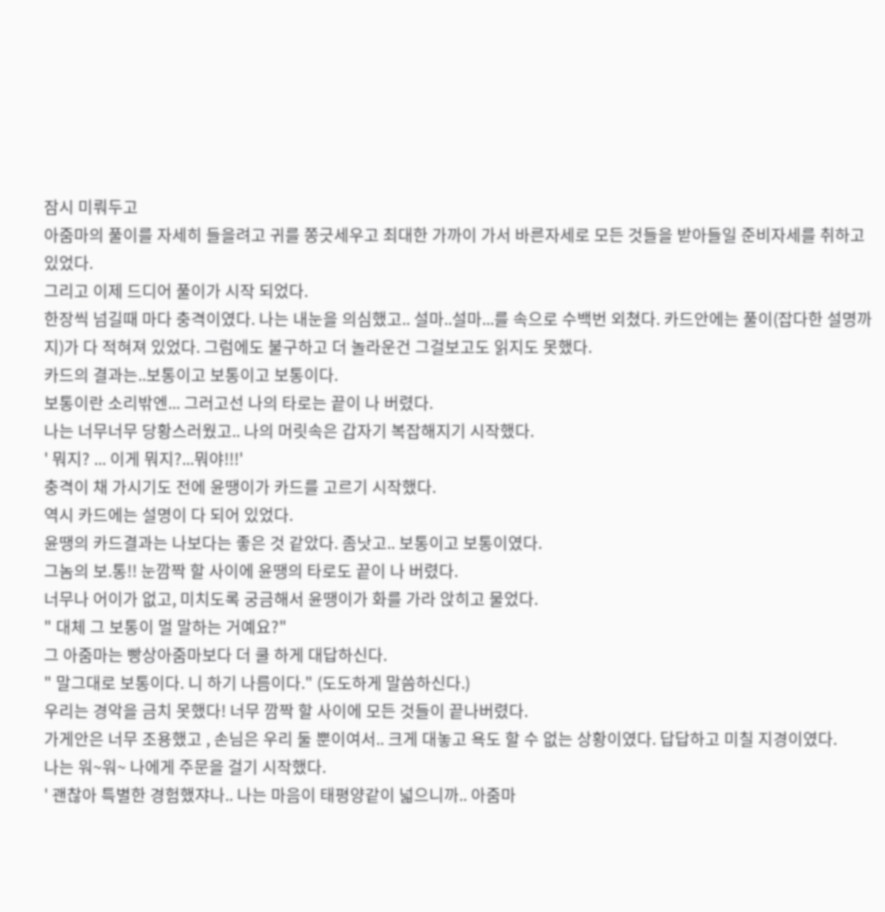잠시 미뤄두고
아줌마의 풀이를 자세히 들을려고 귀를 쫑긋세우고 최대한 가까이 가서 바른자세로 모든 것들을 받아들일 준비자세를 취하고 있었다.
그리고 이제 드디어 풀이가 시작 되었다.
한장씩 넘길때 마다 충격이였다. 나는 내눈을 의심했고.. 설마..설마...를 속으로 수백번 외쳤다. 카드안에는 풀이(잡다한 설명까지)가 다 적혀져 있었다. 그럼에도 불구하고 더 놀라운건 그걸보고도 읽지도 못했다.
카드의 결과는..보통이고 보통이고 보통이다.
보통이란 소리밖엔... 그러고선 나의 타로는 끝이 나 버렸다.
나는 너무너무 당황스러웠고.. 나의 머릿속은 갑자기 복잡해지기 시작했다.
' 뭐지? ... 이게 뭐지?...뭐야!!!'
충격이 채 가시기도 전에 윤땡이가 카드를 고르기 시작했다.
역시 카드에는 설명이 다 되어 있었다.
윤땡의 카드결과는 나보다는 좋은 것 같았다. 좀낫고.. 보통이고 보통이였다.
그놈의 보.통!! 눈깜짝 할 사이에 윤땡의 타로도 끝이 나 버렸다.
너무나 어이가 없고, 미치도록 궁금해서 윤땡이가 화를 가라 앉히고 물었다.
" 대체 그 보통이 멀 말하는 거예요?"
그 아줌마는 빵상아줌마보다 더 쿨 하게 대답하신다.
" 말그대로 보통이다. 니 하기 나름이다." (도도하게 말씀하신다.)
우리는 경악을 금치 못했다! 너무 깜짝 할 사이에 모든 것들이 끝나버렸다.
가게안은 너무 조용했고 , 손님은 우리 둘 뿐이여서.. 크게 대놓고 욕도 할 수 없는 상황이였다. 답답하고 미칠 지경이였다.
나는 워~워~ 나에게 주문을 걸기 시작했다.
' 괜찮아 특별한 경험했쟈나.. 나는 마음이 태평양같이 넓으니까.. 아줌마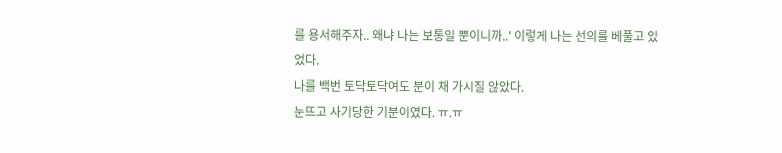를 용서해주자.. 왜냐 나는 보통일 뿐이니까..' 이렇게 나는 선의를 베풀고 있었다.
나를 백번 토닥토닥여도 분이 채 가시질 않았다.
눈뜨고 사기당한 기분이였다. ㅠ.ㅠ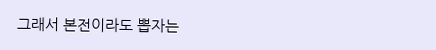그래서 본전이라도 뽑자는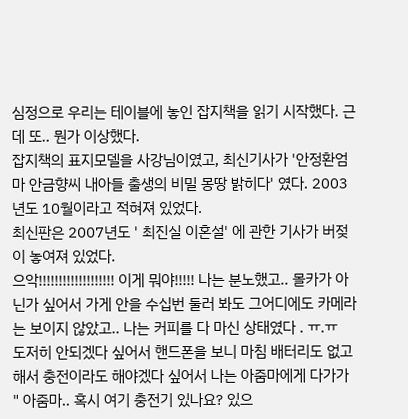심정으로 우리는 테이블에 놓인 잡지책을 읽기 시작했다. 근데 또.. 뭔가 이상했다.
잡지책의 표지모델을 사강님이였고, 최신기사가 '안정환엄마 안금향씨 내아들 출생의 비밀 몽땅 밝히다' 였다. 2003년도 10월이라고 적혀져 있었다.
최신판은 2007년도 ' 최진실 이혼설' 에 관한 기사가 버젖이 놓여져 있었다.
으악!!!!!!!!!!!!!!!!!!! 이게 뭐야!!!!! 나는 분노했고.. 몰카가 아닌가 싶어서 가게 안을 수십번 둘러 봐도 그어디에도 카메라는 보이지 않았고.. 나는 커피를 다 마신 상태였다 . ㅠ.ㅠ
도저히 안되겠다 싶어서 핸드폰을 보니 마침 배터리도 없고 해서 충전이라도 해야겠다 싶어서 나는 아줌마에게 다가가
" 아줌마.. 혹시 여기 충전기 있나요? 있으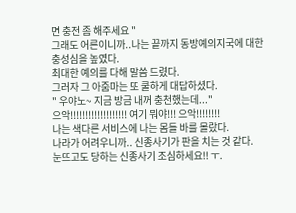면 충전 좀 해주세요 "
그래도 어른이니까..나는 끝까지 동방예의지국에 대한 충성심을 높였다.
최대한 예의를 다해 말씀 드렸다.
그러자 그 아줌마는 또 쿨하게 대답하셨다.
" 우야노~ 지금 방금 내꺼 충천했는데..."
으악!!!!!!!!!!!!!!!!!!! 여기 뭐야!!! 으악!!!!!!!!
나는 색다른 서비스에 나는 몸들 바를 몰랐다.
나라가 어려우니까.. 신종사기가 판을 치는 것 같다.
눈뜨고도 당하는 신종사기 조심하세요!! ㅜ.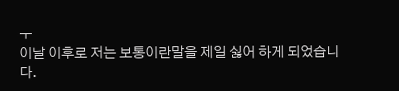ㅜ
이날 이후로 저는 보통이란말을 제일 싫어 하게 되었습니다.